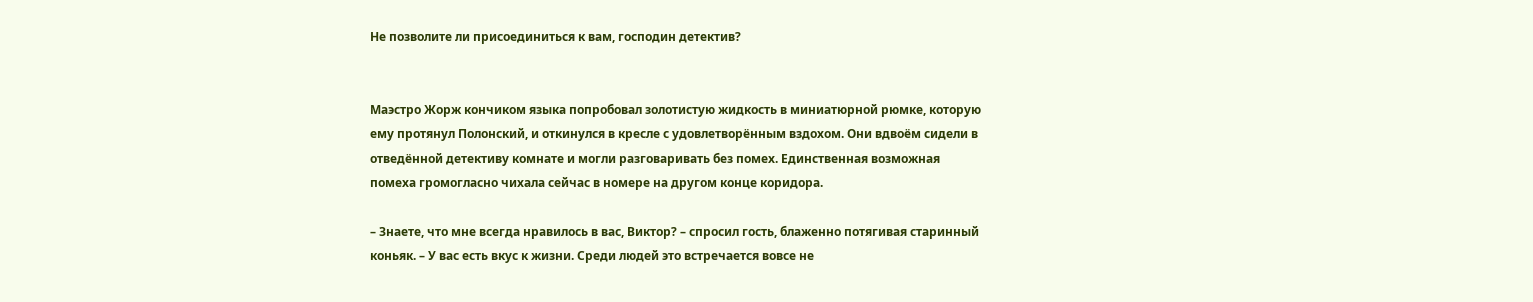Не позволите ли присоединиться к вам, господин детектив?


Маэстро Жорж кончиком языка попробовал золотистую жидкость в миниатюрной рюмке, которую ему протянул Полонский, и откинулся в кресле с удовлетворённым вздохом. Они вдвоём сидели в отведённой детективу комнате и могли разговаривать без помех. Единственная возможная помеха громогласно чихала сейчас в номере на другом конце коридора.

– Знаете, что мне всегда нравилось в вас, Виктор? – спросил гость, блаженно потягивая старинный коньяк. – У вас есть вкус к жизни. Среди людей это встречается вовсе не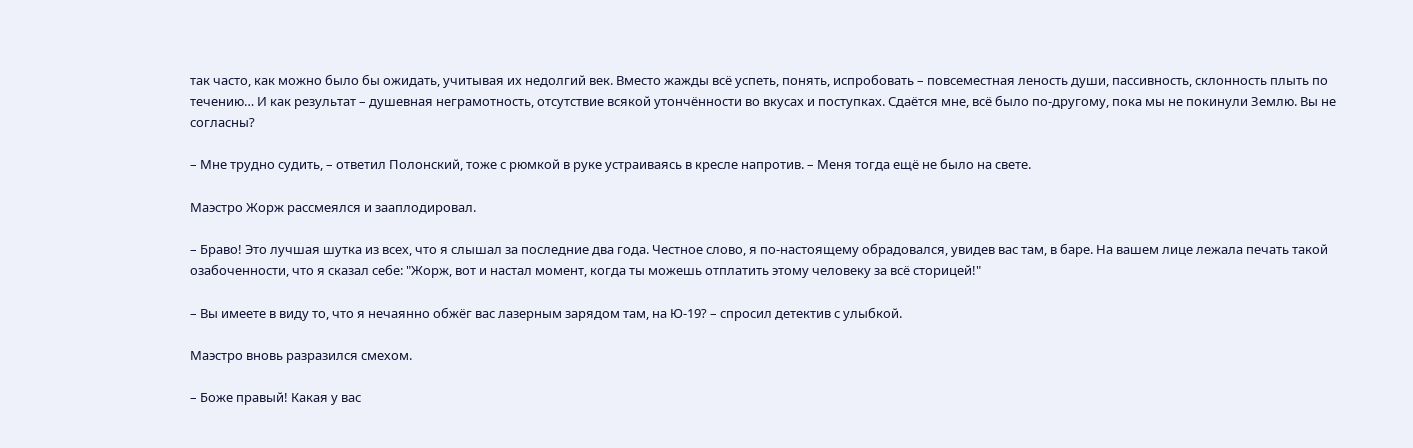так часто, как можно было бы ожидать, учитывая их недолгий век. Вместо жажды всё успеть, понять, испробовать – повсеместная леность души, пассивность, склонность плыть по течению… И как результат – душевная неграмотность, отсутствие всякой утончённости во вкусах и поступках. Сдаётся мне, всё было по-другому, пока мы не покинули Землю. Вы не согласны?

– Мне трудно судить, – ответил Полонский, тоже с рюмкой в руке устраиваясь в кресле напротив. – Меня тогда ещё не было на свете.

Маэстро Жорж рассмеялся и зааплодировал.

– Браво! Это лучшая шутка из всех, что я слышал за последние два года. Честное слово, я по-настоящему обрадовался, увидев вас там, в баре. На вашем лице лежала печать такой озабоченности, что я сказал себе: "Жорж, вот и настал момент, когда ты можешь отплатить этому человеку за всё сторицей!"

– Вы имеете в виду то, что я нечаянно обжёг вас лазерным зарядом там, на Ю-19? – спросил детектив с улыбкой.

Маэстро вновь разразился смехом.

– Боже правый! Какая у вас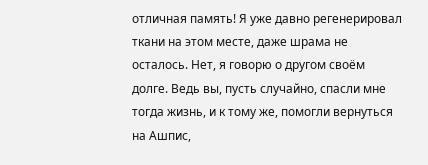отличная память! Я уже давно регенерировал ткани на этом месте, даже шрама не осталось. Нет, я говорю о другом своём долге. Ведь вы, пусть случайно, спасли мне тогда жизнь, и к тому же, помогли вернуться на Ашпис,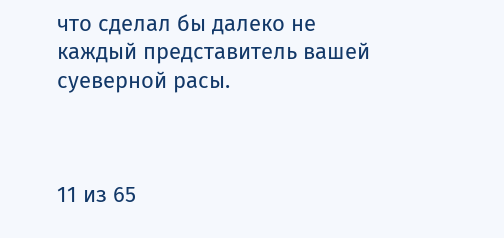что сделал бы далеко не каждый представитель вашей суеверной расы.



11 из 65